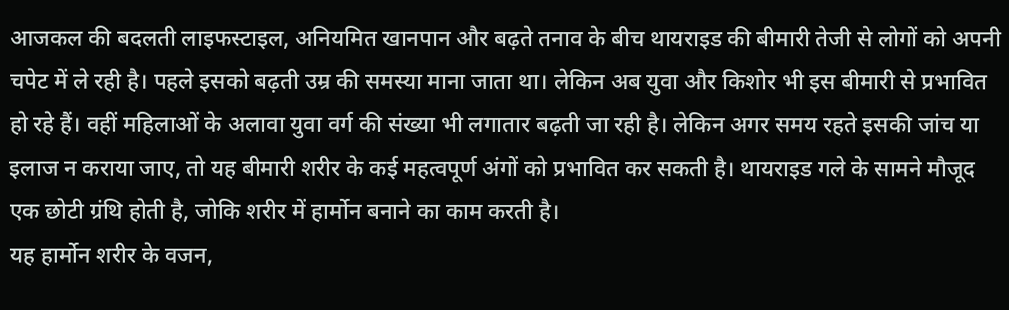आजकल की बदलती लाइफस्टाइल, अनियमित खानपान और बढ़ते तनाव के बीच थायराइड की बीमारी तेजी से लोगों को अपनी चपेट में ले रही है। पहले इसको बढ़ती उम्र की समस्या माना जाता था। लेकिन अब युवा और किशोर भी इस बीमारी से प्रभावित हो रहे हैं। वहीं महिलाओं के अलावा युवा वर्ग की संख्या भी लगातार बढ़ती जा रही है। लेकिन अगर समय रहते इसकी जांच या इलाज न कराया जाए, तो यह बीमारी शरीर के कई महत्वपूर्ण अंगों को प्रभावित कर सकती है। थायराइड गले के सामने मौजूद एक छोटी ग्रंथि होती है, जोकि शरीर में हार्मोन बनाने का काम करती है।
यह हार्मोन शरीर के वजन,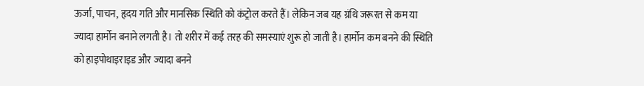ऊर्जा, पाचन, हृदय गति और मानसिक स्थिति को कंट्रोल करते हैं। लेकिन जब यह ग्रंथि जरूरत से कम या ज्यादा हार्मोन बनाने लगती है। तो शरीर में कई तरह की समस्याएं शुरू हो जाती है। हार्मोन कम बनने की स्थिति को हाइपोथाइराइड और ज्यादा बनने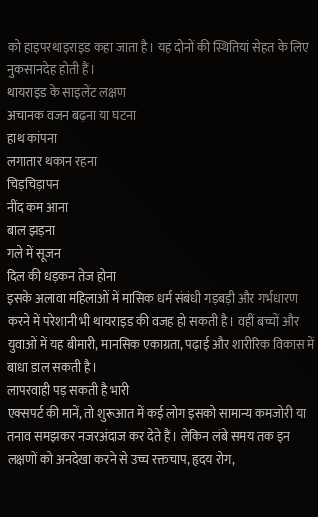को हाइपरथाइराइड कहा जाता है। यह दोनों की स्थितियां सेहत के लिए नुकसानदेह होती हैं।
थायराइड के साइलेंट लक्षण
अचानक वजन बढ़ना या घटना
हाथ कांपना
लगातार थकान रहना
चिड़चिड़ापन
नींद कम आना
बाल झड़ना
गले में सूजन
दिल की धड़कन तेज होना
इसके अलावा महिलाओं में मासिक धर्म संबंधी गड़बड़ी और गर्भधारण करने में परेशानी भी थायराइड की वजह हो सकती है। वहीं बच्चों और युवाओं में यह बीमारी, मानसिक एकाग्रता, पढ़ाई और शारीरिक विकास में बाधा डाल सकती है।
लापरवाही पड़ सकती है भारी
एक्सपर्ट की मानें, तो शुरूआत में कई लोग इसको सामान्य कमजोरी या तनाव समझकर नजरअंदाज कर देते हैं। लेकिन लंबे समय तक इन लक्षणों को अनदेखा करने से उच्च रक्तचाप, हृदय रोग,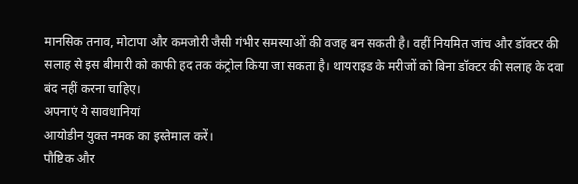मानसिक तनाव, मोटापा और कमजोरी जैसी गंभीर समस्याओं की वजह बन सकती है। वहीं नियमित जांच और डॉक्टर की सलाह से इस बीमारी को काफी हद तक कंट्रोल किया जा सकता है। थायराइड के मरीजों को बिना डॉक्टर की सलाह के दवा बंद नहीं करना चाहिए।
अपनाएं ये सावधानियां
आयोडीन युक्त नमक का इस्तेमाल करें।
पौष्टिक और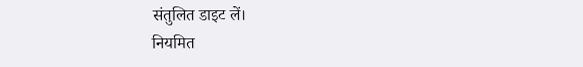संतुलित डाइट लें।
नियमित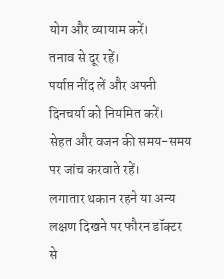योग और व्यायाम करें।
तनाव से दूर रहें।
पर्याप्त नींद लें और अपनी दिनचर्या को नियमित करें।
सेहत और वजन की समय-समय पर जांच करवाते रहें।
लगातार थकान रहने या अन्य लक्षण दिखने पर फौरन डॉक्टर से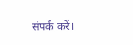संपर्क करें।